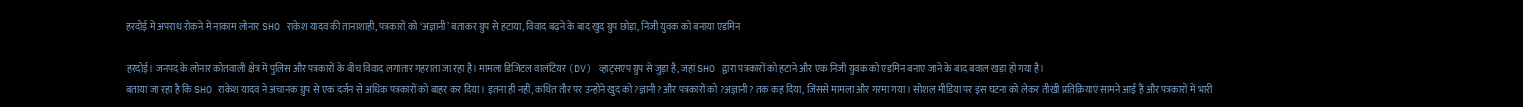हरदोई में अपराध रोकने में नाकाम लोनार SHO राकेश यादव की तानाशाही, पत्रकारों को ‘अज्ञानी’ बताकर ग्रुप से हटाया, विवाद बढ़ने के बाद खुद ग्रुप छोड़ा, निजी युवक को बनाया एडमिन

हरदोई। जनपद के लोनार कोतवाली क्षेत्र में पुलिस और पत्रकारों के बीच विवाद लगातार गहराता जा रहा है। मामला डिजिटल वालंटियर (DV) व्हाट्सएप ग्रुप से जुड़ा है, जहां SHO द्वारा पत्रकारों को हटाने और एक निजी युवक को एडमिन बनाए जाने के बाद बवाल खड़ा हो गया है।
बताया जा रहा है कि SHO राकेश यादव ने अचानक ग्रुप से एक दर्जन से अधिक पत्रकारों को बाहर कर दिया। इतना ही नहीं, कथित तौर पर उन्होंने खुद को ?ज्ञानी? और पत्रकारों को ?अज्ञानी? तक कह दिया, जिससे मामला और गरमा गया। सोशल मीडिया पर इस घटना को लेकर तीखी प्रतिक्रियाएं सामने आई हैं और पत्रकारों में भारी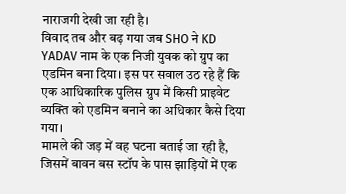नाराजगी देखी जा रही है।
विवाद तब और बढ़ गया जब SHO ने KD YADAV नाम के एक निजी युवक को ग्रुप का एडमिन बना दिया। इस पर सवाल उठ रहे हैं कि एक आधिकारिक पुलिस ग्रुप में किसी प्राइवेट व्यक्ति को एडमिन बनाने का अधिकार कैसे दिया गया।
मामले की जड़ में वह घटना बताई जा रही है, जिसमें बावन बस स्टॉप के पास झाड़ियों में एक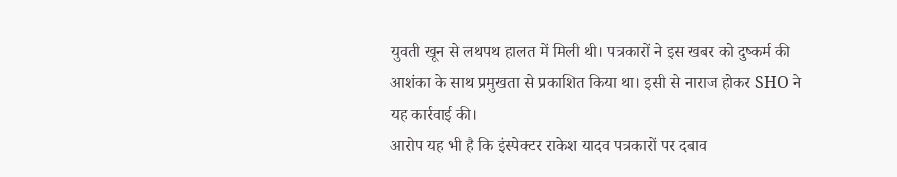युवती खून से लथपथ हालत में मिली थी। पत्रकारों ने इस खबर को दुष्कर्म की आशंका के साथ प्रमुखता से प्रकाशित किया था। इसी से नाराज होकर SHO ने यह कार्रवाई की।
आरोप यह भी है कि इंस्पेक्टर राकेश यादव पत्रकारों पर दबाव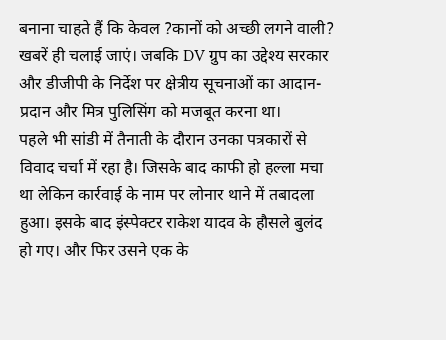बनाना चाहते हैं कि केवल ?कानों को अच्छी लगने वाली? खबरें ही चलाई जाएं। जबकि DV ग्रुप का उद्देश्य सरकार और डीजीपी के निर्देश पर क्षेत्रीय सूचनाओं का आदान-प्रदान और मित्र पुलिसिंग को मजबूत करना था।
पहले भी सांडी में तैनाती के दौरान उनका पत्रकारों से विवाद चर्चा में रहा है। जिसके बाद काफी हो हल्ला मचा था लेकिन कार्रवाई के नाम पर लोनार थाने में तबादला हुआ। इसके बाद इंस्पेक्टर राकेश यादव के हौसले बुलंद हो गए। और फिर उसने एक के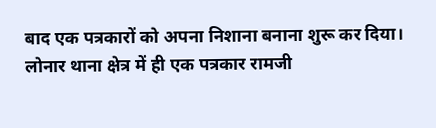बाद एक पत्रकारों को अपना निशाना बनाना शुरू कर दिया। लोनार थाना क्षेत्र में ही एक पत्रकार रामजी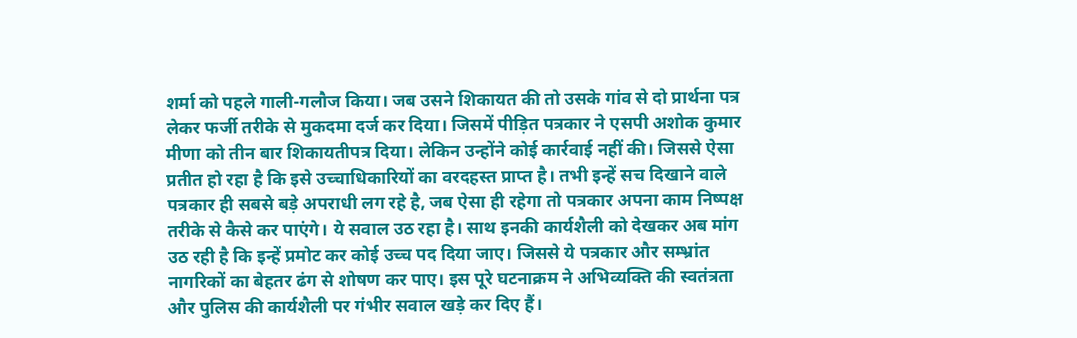शर्मा को पहले गाली-गलौज किया। जब उसने शिकायत की तो उसके गांव से दो प्रार्थना पत्र लेकर फर्जी तरीके से मुकदमा दर्ज कर दिया। जिसमें पीड़ित पत्रकार ने एसपी अशोक कुमार मीणा को तीन बार शिकायतीपत्र दिया। लेकिन उन्होंने कोई कार्रवाई नहीं की। जिससे ऐसा प्रतीत हो रहा है कि इसे उच्चाधिकारियों का वरदहस्त प्राप्त है। तभी इन्हें सच दिखाने वाले पत्रकार ही सबसे बड़े अपराधी लग रहे है, जब ऐसा ही रहेगा तो पत्रकार अपना काम निष्पक्ष तरीके से कैसे कर पाएंगे। ये सवाल उठ रहा है। साथ इनकी कार्यशैली को देखकर अब मांग उठ रही है कि इन्हें प्रमोट कर कोई उच्च पद दिया जाए। जिससे ये पत्रकार और सम्भ्रांत नागरिकों का बेहतर ढंग से शोषण कर पाए। इस पूरे घटनाक्रम ने अभिव्यक्ति की स्वतंत्रता और पुलिस की कार्यशैली पर गंभीर सवाल खड़े कर दिए हैं।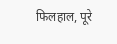फिलहाल, पूरे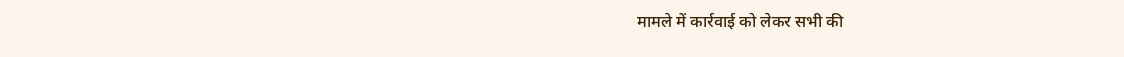मामले में कार्रवाई को लेकर सभी की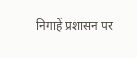निगाहें प्रशासन पर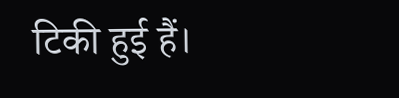टिकी हुई हैं।